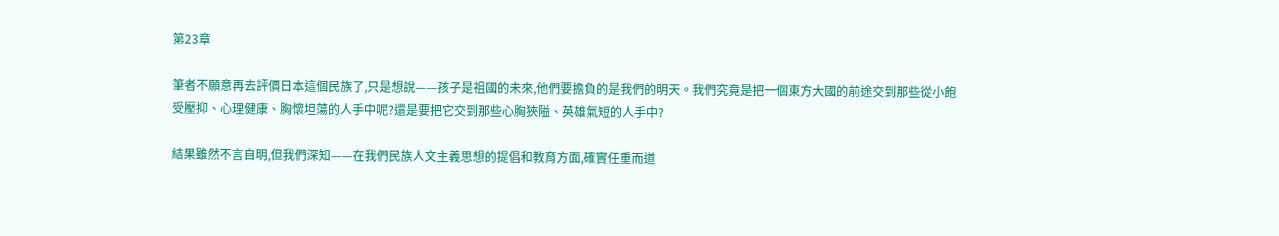第23章

筆者不願意再去評價日本這個民族了,只是想說——孩子是祖國的未來,他們要擔負的是我們的明天。我們究竟是把一個東方大國的前途交到那些從小飽受壓抑、心理健康、胸懷坦蕩的人手中呢?還是要把它交到那些心胸狹隘、英雄氣短的人手中?

結果雖然不言自明,但我們深知——在我們民族人文主義思想的提倡和教育方面,確實任重而道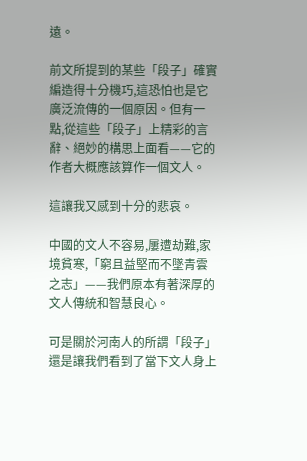遠。

前文所提到的某些「段子」確實編造得十分機巧,這恐怕也是它廣泛流傳的一個原因。但有一點,從這些「段子」上精彩的言辭、絕妙的構思上面看——它的作者大概應該算作一個文人。

這讓我又感到十分的悲哀。

中國的文人不容易,屢遭劫難,家境貧寒,「窮且益堅而不墜青雲之志」——我們原本有著深厚的文人傳統和智慧良心。

可是關於河南人的所謂「段子」還是讓我們看到了當下文人身上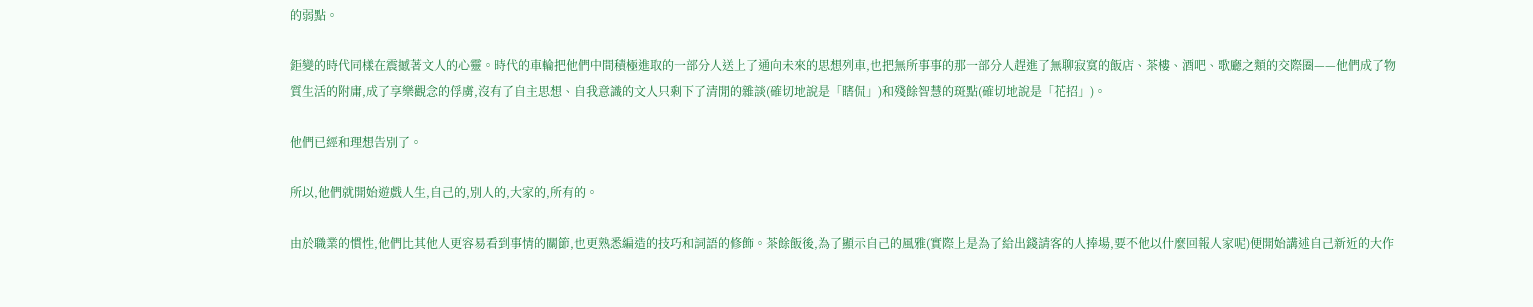的弱點。

鉅變的時代同樣在震撼著文人的心靈。時代的車輪把他們中間積極進取的一部分人送上了通向未來的思想列車,也把無所事事的那一部分人趕進了無聊寂寞的飯店、茶樓、酒吧、歌廳之類的交際圈——他們成了物質生活的附庸,成了享樂觀念的俘虜,沒有了自主思想、自我意識的文人只剩下了清閒的雜談(確切地說是「瞎侃」)和殘餘智慧的斑點(確切地說是「花招」)。

他們已經和理想告別了。

所以,他們就開始遊戲人生,自己的,別人的,大家的,所有的。

由於職業的慣性,他們比其他人更容易看到事情的關節,也更熟悉編造的技巧和詞語的修飾。茶餘飯後,為了顯示自己的風雅(實際上是為了給出錢請客的人捧場,要不他以什麼回報人家呢)便開始講述自己新近的大作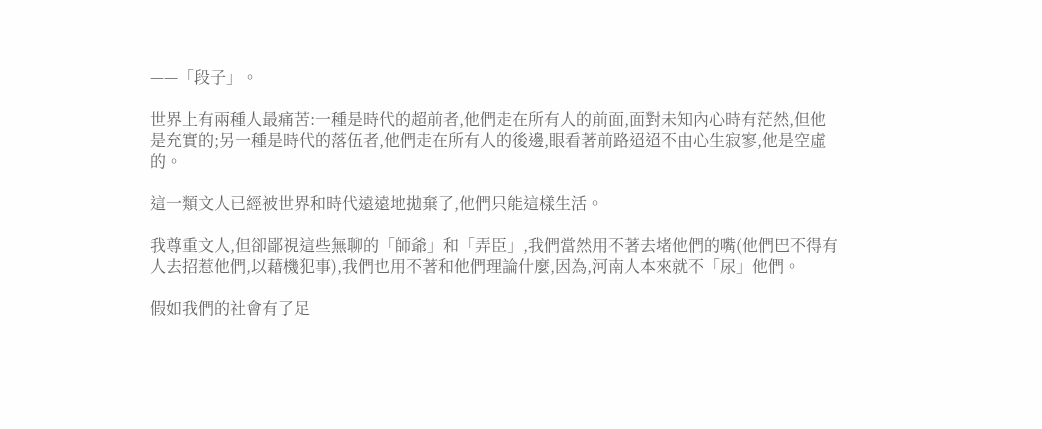——「段子」。

世界上有兩種人最痛苦:一種是時代的超前者,他們走在所有人的前面,面對未知內心時有茫然,但他是充實的;另一種是時代的落伍者,他們走在所有人的後邊,眼看著前路迢迢不由心生寂寥,他是空虛的。

這一類文人已經被世界和時代遠遠地拋棄了,他們只能這樣生活。

我尊重文人,但卻鄙視這些無聊的「師爺」和「弄臣」,我們當然用不著去堵他們的嘴(他們巴不得有人去招惹他們,以藉機犯事),我們也用不著和他們理論什麼,因為,河南人本來就不「尿」他們。

假如我們的社會有了足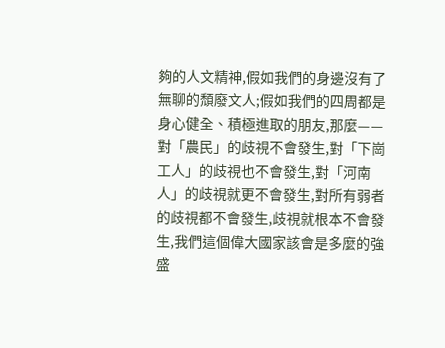夠的人文精神,假如我們的身邊沒有了無聊的頹廢文人;假如我們的四周都是身心健全、積極進取的朋友,那麼——對「農民」的歧視不會發生,對「下崗工人」的歧視也不會發生,對「河南人」的歧視就更不會發生,對所有弱者的歧視都不會發生,歧視就根本不會發生,我們這個偉大國家該會是多麼的強盛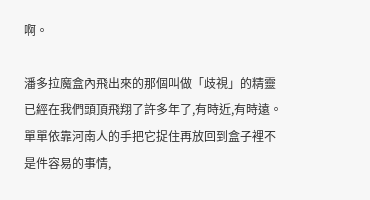啊。

潘多拉魔盒內飛出來的那個叫做「歧視」的精靈已經在我們頭頂飛翔了許多年了,有時近,有時遠。單單依靠河南人的手把它捉住再放回到盒子裡不是件容易的事情,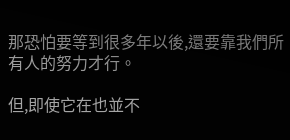那恐怕要等到很多年以後,還要靠我們所有人的努力才行。

但,即使它在也並不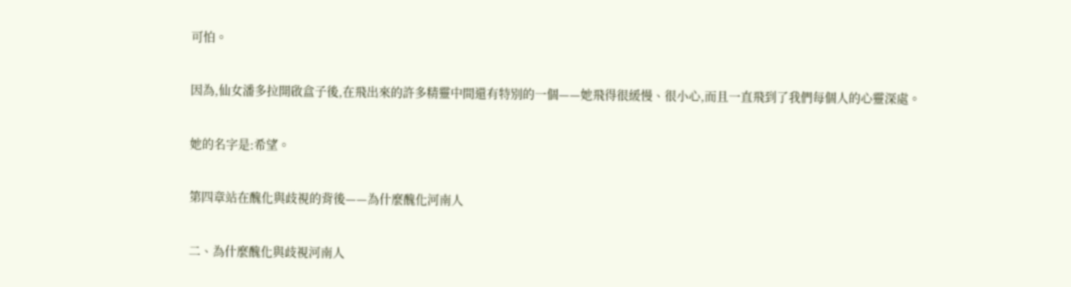可怕。

因為,仙女潘多拉開啟盒子後,在飛出來的許多精靈中間還有特別的一個——她飛得很緩慢、很小心,而且一直飛到了我們每個人的心靈深處。

她的名字是:希望。

第四章站在醜化與歧視的背後——為什麼醜化河南人

二、為什麼醜化與歧視河南人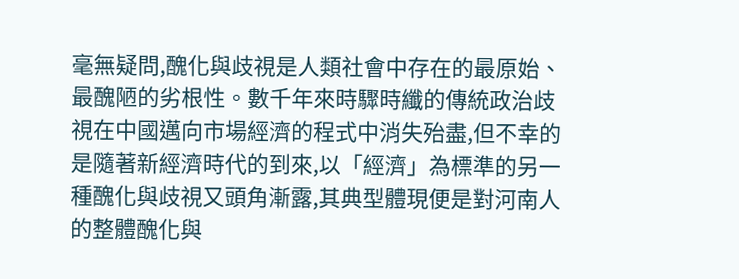毫無疑問,醜化與歧視是人類社會中存在的最原始、最醜陋的劣根性。數千年來時驟時纖的傳統政治歧視在中國邁向市場經濟的程式中消失殆盡,但不幸的是隨著新經濟時代的到來,以「經濟」為標準的另一種醜化與歧視又頭角漸露,其典型體現便是對河南人的整體醜化與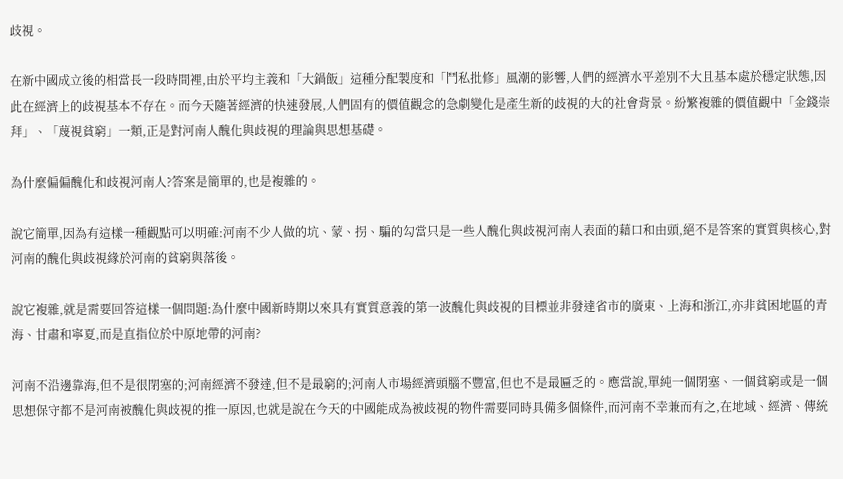歧視。

在新中國成立後的相當長一段時間裡,由於平均主義和「大鍋飯」這種分配製度和「鬥私批修」風潮的影響,人們的經濟水平差別不大且基本處於穩定狀態,因此在經濟上的歧視基本不存在。而今天隨著經濟的快速發展,人們固有的價值觀念的急劇變化是產生新的歧視的大的社會背景。紛繁複雜的價值觀中「金錢崇拜」、「蔑視貧窮」一類,正是對河南人醜化與歧視的理論與思想基礎。

為什麼偏偏醜化和歧視河南人?答案是簡單的,也是複雜的。

說它簡單,因為有這樣一種觀點可以明確:河南不少人做的坑、蒙、拐、騙的勾當只是一些人醜化與歧視河南人表面的藉口和由頭,絕不是答案的實質與核心,對河南的醜化與歧視緣於河南的貧窮與落後。

說它複雜,就是需要回答這樣一個問題:為什麼中國新時期以來具有實質意義的第一波醜化與歧視的目標並非發達省市的廣東、上海和浙江,亦非貧困地區的青海、甘肅和寧夏,而是直指位於中原地帶的河南?

河南不沿邊靠海,但不是很閉塞的;河南經濟不發達,但不是最窮的;河南人市場經濟頭腦不豐富,但也不是最匾乏的。應當說,單純一個閉塞、一個貧窮或是一個思想保守都不是河南被醜化與歧視的推一原因,也就是說在今天的中國能成為被歧視的物件需要同時具備多個條件,而河南不幸兼而有之,在地域、經濟、傳統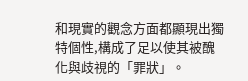和現實的觀念方面都顯現出獨特個性,構成了足以使其被醜化與歧視的「罪狀」。